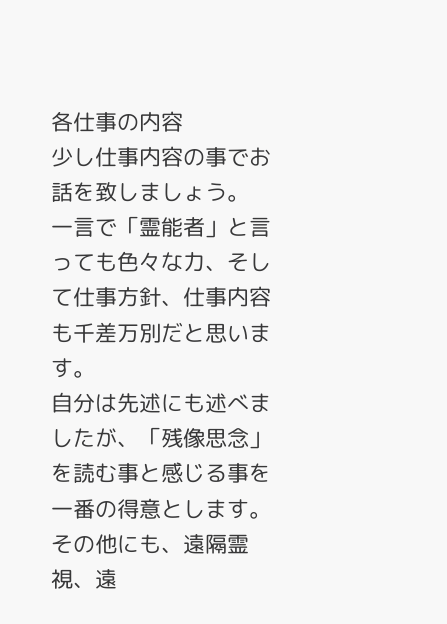各仕事の内容
少し仕事内容の事でお話を致しましょう。
一言で「霊能者」と言っても色々な力、そして仕事方針、仕事内容も千差万別だと思います。
自分は先述にも述べましたが、「残像思念」を読む事と感じる事を一番の得意とします。
その他にも、遠隔霊視、遠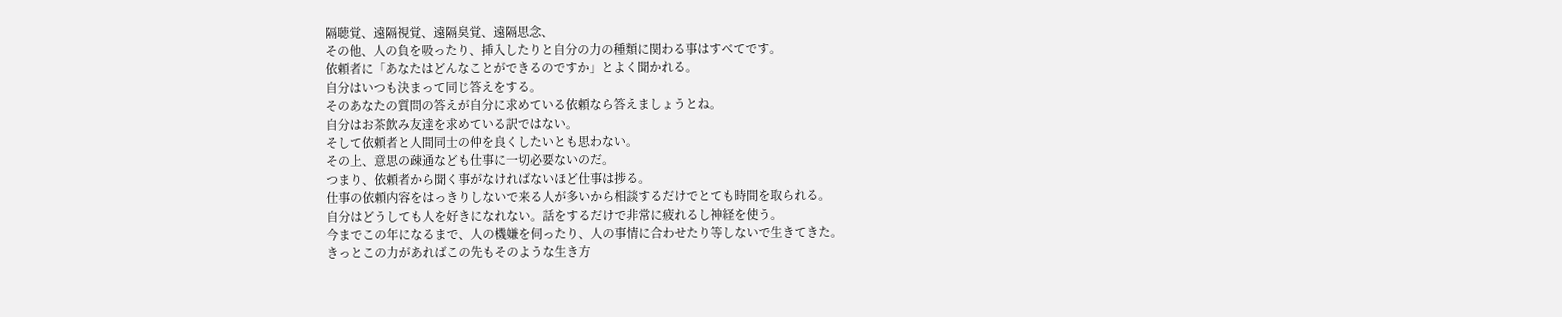隔聴覚、遠隔視覚、遠隔臭覚、遠隔思念、
その他、人の負を吸ったり、挿入したりと自分の力の種類に関わる事はすべてです。
依頼者に「あなたはどんなことができるのですか」とよく聞かれる。
自分はいつも決まって同じ答えをする。
そのあなたの質問の答えが自分に求めている依頼なら答えましょうとね。
自分はお茶飲み友達を求めている訳ではない。
そして依頼者と人間同士の仲を良くしたいとも思わない。
その上、意思の疎通なども仕事に一切必要ないのだ。
つまり、依頼者から聞く事がなければないほど仕事は捗る。
仕事の依頼内容をはっきりしないで来る人が多いから相談するだけでとても時間を取られる。
自分はどうしても人を好きになれない。話をするだけで非常に疲れるし神経を使う。
今までこの年になるまで、人の機嫌を伺ったり、人の事情に合わせたり等しないで生きてきた。
きっとこの力があればこの先もそのような生き方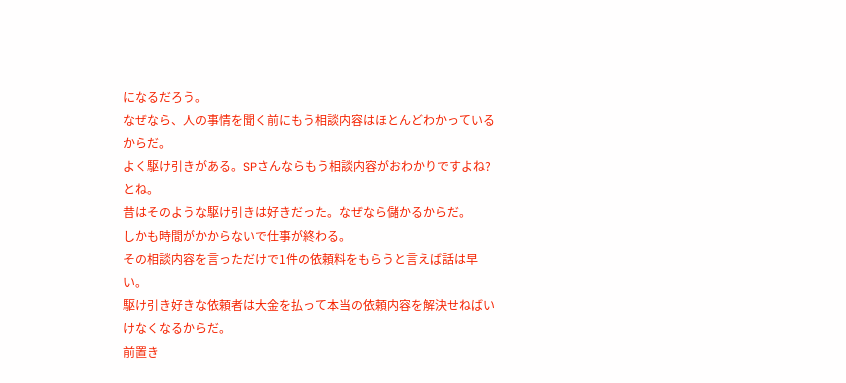になるだろう。
なぜなら、人の事情を聞く前にもう相談内容はほとんどわかっているからだ。
よく駆け引きがある。SPさんならもう相談内容がおわかりですよね?とね。
昔はそのような駆け引きは好きだった。なぜなら儲かるからだ。
しかも時間がかからないで仕事が終わる。
その相談内容を言っただけで1件の依頼料をもらうと言えば話は早い。
駆け引き好きな依頼者は大金を払って本当の依頼内容を解決せねばいけなくなるからだ。
前置き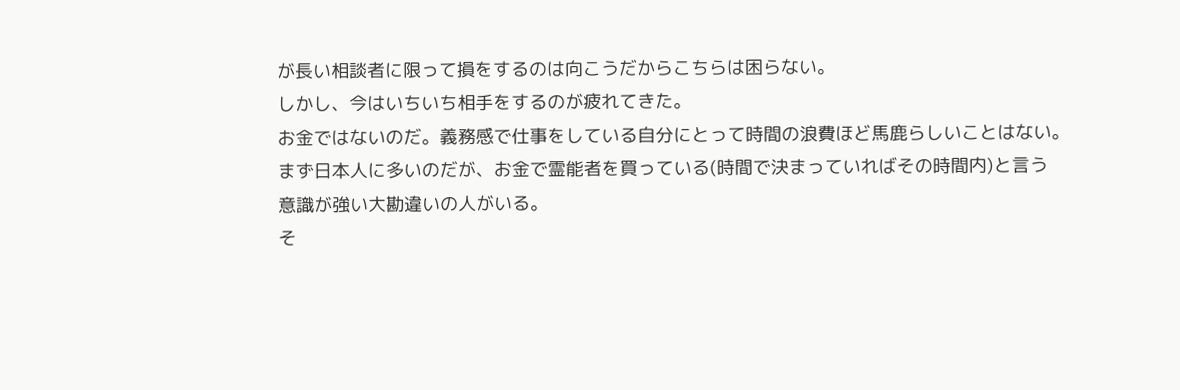が長い相談者に限って損をするのは向こうだからこちらは困らない。
しかし、今はいちいち相手をするのが疲れてきた。
お金ではないのだ。義務感で仕事をしている自分にとって時間の浪費ほど馬鹿らしいことはない。
まず日本人に多いのだが、お金で霊能者を買っている(時間で決まっていればその時間内)と言う
意識が強い大勘違いの人がいる。
そ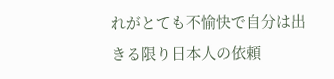れがとても不愉快で自分は出きる限り日本人の依頼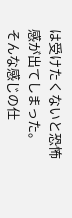は受けたくないと恐怖感が出てしまった。
そんな感じの仕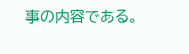事の内容である。